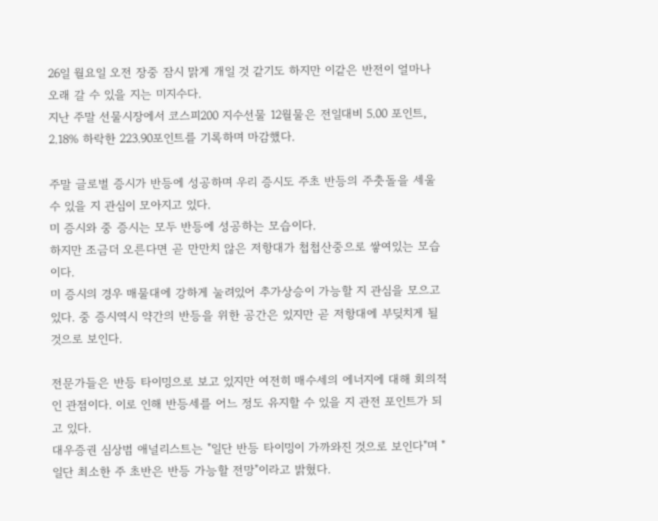26일 월요일 오전 장중 잠시 맑게 개일 것 같기도 하지만 이같은 반전이 얼마나 오래 갈 수 있을 지는 미지수다.
지난 주말 선물시장에서 코스피200 지수선물 12월물은 전일대비 5.00 포인트, 2.18% 하락한 223.90포인트를 기록하며 마감했다.

주말 글로벌 증시가 반등에 성공하며 우리 증시도 주초 반등의 주춧돌을 세울 수 있을 지 관심이 모아지고 있다.
미 증시와 중 증시는 모두 반등에 성공하는 모습이다.
하지만 조금더 오른다면 곧 만만치 않은 저항대가 첩첩산중으로 쌓여있는 모습이다.
미 증시의 경우 매물대에 강하게 눌려있어 추가상승이 가능할 지 관심을 모으고 있다. 중 증시역시 약간의 반등을 위한 공간은 있지만 곧 저항대에 부딪치게 될 것으로 보인다.

전문가들은 반등 타이밍으로 보고 있지만 여전히 매수세의 에너지에 대해 회의적인 관점이다. 이로 인해 반등세를 어느 정도 유지할 수 있을 지 관전 포인트가 되고 있다.
대우증권 심상범 애널리스트는 "일단 반등 타이밍이 가까와진 것으로 보인다"며 "일단 최소한 주 초반은 반등 가능할 전망"이라고 밝혔다.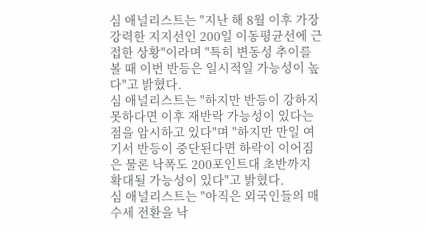심 애널리스트는 "지난 해 8월 이후 가장 강력한 지지선인 200일 이동평균선에 근접한 상황"이라며 "특히 변동성 추이를 볼 때 이번 반등은 일시적일 가능성이 높다"고 밝혔다.
심 애널리스트는 "하지만 반등이 강하지 못하다면 이후 재반락 가능성이 있다는 점을 암시하고 있다"며 "하지만 만일 여기서 반등이 중단된다면 하락이 이어짐은 물론 낙폭도 200포인트대 초반까지 확대될 가능성이 있다"고 밝혔다.
심 애널리스트는 "아직은 외국인들의 매수세 전환을 낙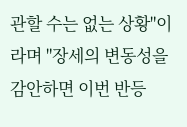관할 수는 없는 상황"이라며 "장세의 변동성을 감안하면 이번 반등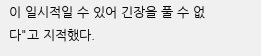이 일시적일 수 있어 긴장을 풀 수 없다"고 지적했다.